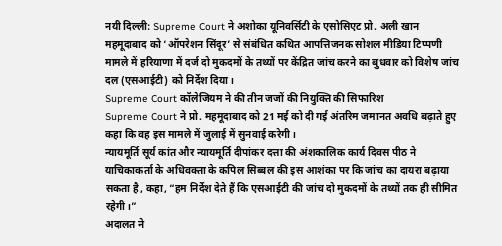नयी दिल्ली: Supreme Court ने अशोका यूनिवर्सिटी के एसोसिएट प्रो. अली खान महमूदाबाद को ‘ऑपरेशन सिंदूर’ से संबंधित कथित आपत्तिजनक सोशल मीडिया टिप्पणी मामले में हरियाणा में दर्ज दो मुकदमों के तथ्यों पर केंद्रित जांच करने का बुधवार को विशेष जांच दल (एसआईटी) को निर्देश दिया।
Supreme Court कॉलेजियम ने की तीन जजों की नियुक्ति की सिफारिश
Supreme Court ने प्रो. महमूदाबाद को 21 मई को दी गई अंतरिम जमानत अवधि बढ़ाते हुए कहा कि वह इस मामले में जुलाई में सुनवाई करेगी।
न्यायमूर्ति सूर्य कांत और न्यायमूर्ति दीपांकर दत्ता की अंशकालिक कार्य दिवस पीठ ने याचिकाकर्ता के अधिवक्ता के कपिल सिब्बल की इस आशंका पर कि जांच का दायरा बढ़ाया सकता है, कहा, “हम निर्देश देते हैं कि एसआईटी की जांच दो मुकदमों के तथ्यों तक ही सीमित रहेगी।”
अदालत ने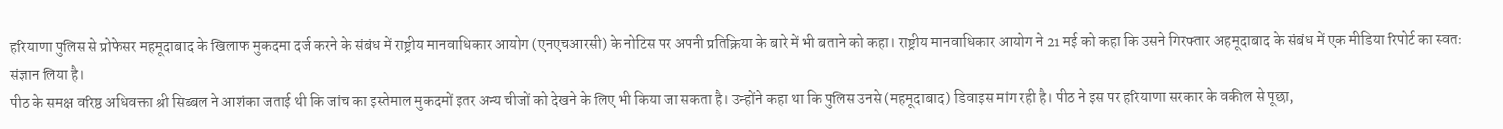हरियाणा पुलिस से प्रोफेसर महमूदाबाद के खिलाफ मुकदमा दर्ज करने के संबंध में राष्ट्रीय मानवाधिकार आयोग (एनएचआरसी) के नोटिस पर अपनी प्रतिक्रिया के बारे में भी बताने को कहा। राष्ट्रीय मानवाधिकार आयोग ने 21 मई को कहा कि उसने गिरफ्तार अहमूदाबाद के संबंध में एक मीडिया रिपोर्ट का स्वतः संज्ञान लिया है।
पीठ के समक्ष वरिष्ठ अधिवक्ता श्री सिब्बल ने आशंका जताई थी कि जांच का इस्तेमाल मुकदमों इतर अन्य चीजों को देखने के लिए भी किया जा सकता है। उन्होंने कहा था कि पुलिस उनसे (महमूदाबाद) डिवाइस मांग रही है। पीठ ने इस पर हरियाणा सरकार के वकील से पूछा,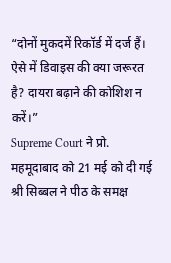“दोनों मुकदमें रिकॉर्ड में दर्ज हैं। ऐसे में डिवाइस की क्या जरूरत है? दायरा बढ़ाने की कोशिश न करें।”
Supreme Court ने प्रो. महमूदाबाद को 21 मई को दी गई
श्री सिब्बल ने पीठ के समक्ष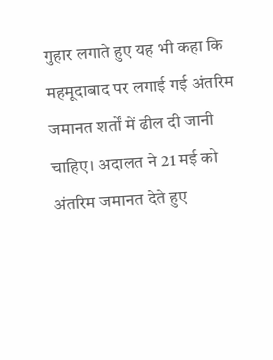गुहार लगाते हुए यह भी कहा कि महमूदाबाद पर लगाई गई अंतरिम जमानत शर्तों में ढील दी जानी चाहिए। अदालत ने 21 मई को अंतरिम जमानत देते हुए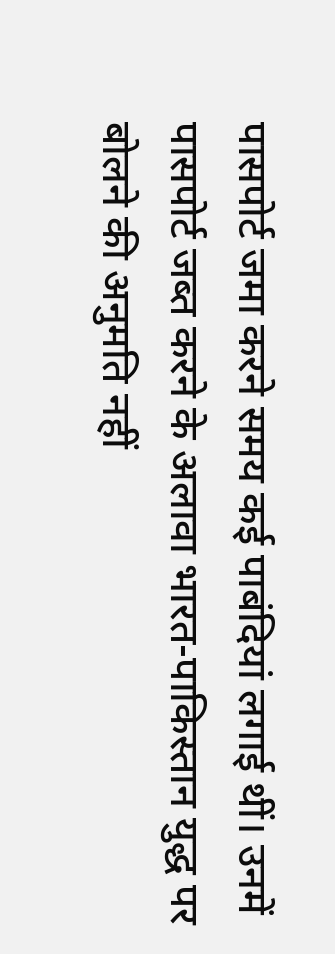पासपोर्ट जमा करने समय कई पाबंदियां लगाई थीं। उनमें पासपोर्ट जब्त करने के अलावा भारत-पाकिस्तान युद्ध पर बोलने की अनुमति नहीं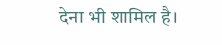देना भी शामिल है।